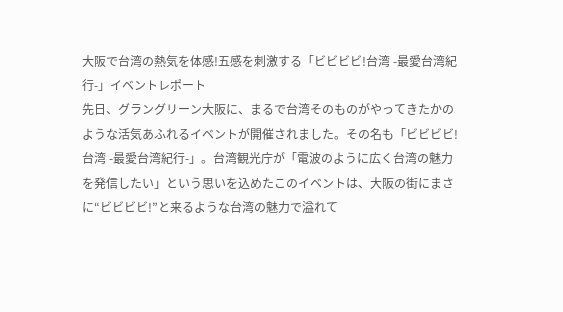大阪で台湾の熱気を体感!五感を刺激する「ビビビビ!台湾 -最愛台湾紀行-」イベントレポート
先日、グラングリーン大阪に、まるで台湾そのものがやってきたかのような活気あふれるイベントが開催されました。その名も「ビビビビ!台湾 -最愛台湾紀行-」。台湾観光庁が「電波のように広く台湾の魅力を発信したい」という思いを込めたこのイベントは、大阪の街にまさに“ビビビビ!”と来るような台湾の魅力で溢れて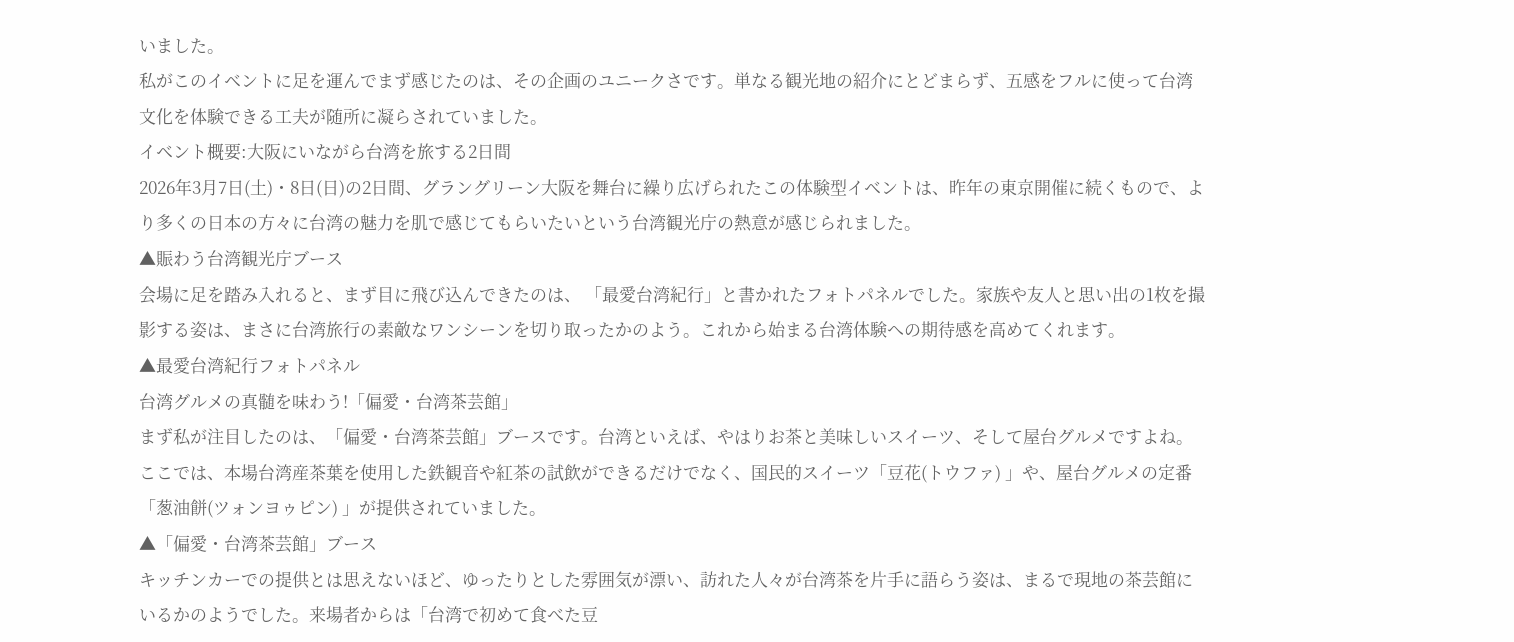いました。
私がこのイベントに足を運んでまず感じたのは、その企画のユニークさです。単なる観光地の紹介にとどまらず、五感をフルに使って台湾文化を体験できる工夫が随所に凝らされていました。
イベント概要:大阪にいながら台湾を旅する2日間
2026年3月7日(土)・8日(日)の2日間、グラングリーン大阪を舞台に繰り広げられたこの体験型イベントは、昨年の東京開催に続くもので、より多くの日本の方々に台湾の魅力を肌で感じてもらいたいという台湾観光庁の熱意が感じられました。
▲賑わう台湾観光庁ブース
会場に足を踏み入れると、まず目に飛び込んできたのは、 「最愛台湾紀行」と書かれたフォトパネルでした。家族や友人と思い出の1枚を撮影する姿は、まさに台湾旅行の素敵なワンシーンを切り取ったかのよう。これから始まる台湾体験への期待感を高めてくれます。
▲最愛台湾紀行フォトパネル
台湾グルメの真髄を味わう!「偏愛・台湾茶芸館」
まず私が注目したのは、「偏愛・台湾茶芸館」ブースです。台湾といえば、やはりお茶と美味しいスイーツ、そして屋台グルメですよね。ここでは、本場台湾産茶葉を使用した鉄観音や紅茶の試飲ができるだけでなく、国民的スイーツ「豆花(トウファ) 」や、屋台グルメの定番「葱油餅(ツォンヨゥピン) 」が提供されていました。
▲「偏愛・台湾茶芸館」ブース
キッチンカーでの提供とは思えないほど、ゆったりとした雰囲気が漂い、訪れた人々が台湾茶を片手に語らう姿は、まるで現地の茶芸館にいるかのようでした。来場者からは「台湾で初めて食べた豆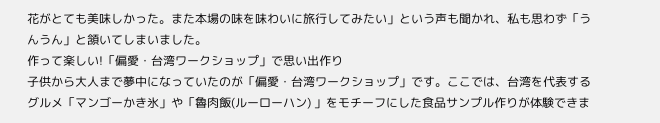花がとても美味しかった。また本場の味を味わいに旅行してみたい」という声も聞かれ、私も思わず「うんうん」と頷いてしまいました。
作って楽しい!「偏愛・台湾ワークショップ」で思い出作り
子供から大人まで夢中になっていたのが「偏愛・台湾ワークショップ」です。ここでは、台湾を代表するグルメ「マンゴーかき氷」や「魯肉飯(ルーローハン) 」をモチーフにした食品サンプル作りが体験できま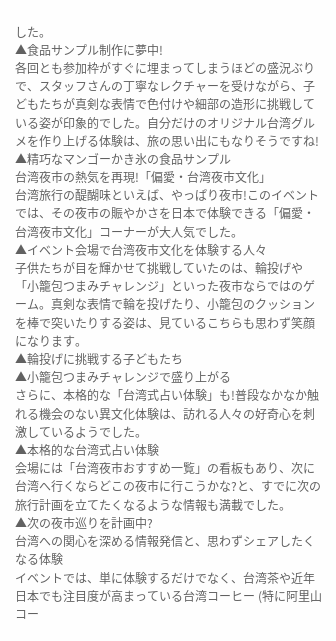した。
▲食品サンプル制作に夢中!
各回とも参加枠がすぐに埋まってしまうほどの盛況ぶりで、スタッフさんの丁寧なレクチャーを受けながら、子どもたちが真剣な表情で色付けや細部の造形に挑戦している姿が印象的でした。自分だけのオリジナル台湾グルメを作り上げる体験は、旅の思い出にもなりそうですね!
▲精巧なマンゴーかき氷の食品サンプル
台湾夜市の熱気を再現!「偏愛・台湾夜市文化」
台湾旅行の醍醐味といえば、やっぱり夜市!このイベントでは、その夜市の賑やかさを日本で体験できる「偏愛・台湾夜市文化」コーナーが大人気でした。
▲イベント会場で台湾夜市文化を体験する人々
子供たちが目を輝かせて挑戦していたのは、輪投げや「小籠包つまみチャレンジ」といった夜市ならではのゲーム。真剣な表情で輪を投げたり、小籠包のクッションを棒で突いたりする姿は、見ているこちらも思わず笑顔になります。
▲輪投げに挑戦する子どもたち
▲小籠包つまみチャレンジで盛り上がる
さらに、本格的な「台湾式占い体験」も!普段なかなか触れる機会のない異文化体験は、訪れる人々の好奇心を刺激しているようでした。
▲本格的な台湾式占い体験
会場には「台湾夜市おすすめ一覧」の看板もあり、次に台湾へ行くならどこの夜市に行こうかな?と、すでに次の旅行計画を立てたくなるような情報も満載でした。
▲次の夜市巡りを計画中?
台湾への関心を深める情報発信と、思わずシェアしたくなる体験
イベントでは、単に体験するだけでなく、台湾茶や近年日本でも注目度が高まっている台湾コーヒー (特に阿里山コー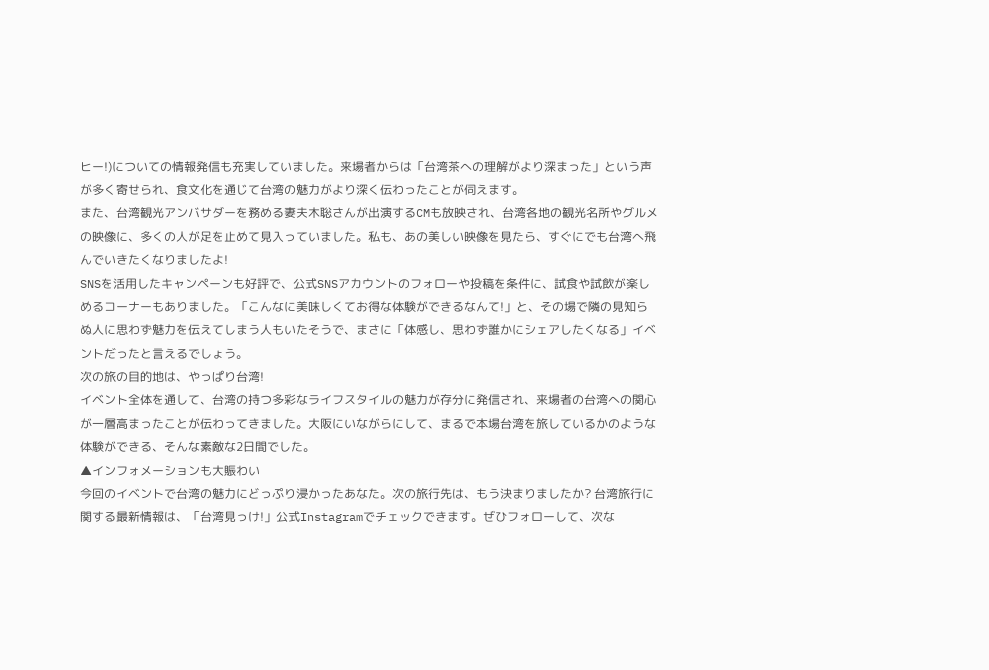ヒー!)についての情報発信も充実していました。来場者からは「台湾茶への理解がより深まった」という声が多く寄せられ、食文化を通じて台湾の魅力がより深く伝わったことが伺えます。
また、台湾観光アンバサダーを務める妻夫木聡さんが出演するCMも放映され、台湾各地の観光名所やグルメの映像に、多くの人が足を止めて見入っていました。私も、あの美しい映像を見たら、すぐにでも台湾へ飛んでいきたくなりましたよ!
SNSを活用したキャンペーンも好評で、公式SNSアカウントのフォローや投稿を条件に、試食や試飲が楽しめるコーナーもありました。「こんなに美味しくてお得な体験ができるなんて!」と、その場で隣の見知らぬ人に思わず魅力を伝えてしまう人もいたそうで、まさに「体感し、思わず誰かにシェアしたくなる」イベントだったと言えるでしょう。
次の旅の目的地は、やっぱり台湾!
イベント全体を通して、台湾の持つ多彩なライフスタイルの魅力が存分に発信され、来場者の台湾への関心が一層高まったことが伝わってきました。大阪にいながらにして、まるで本場台湾を旅しているかのような体験ができる、そんな素敵な2日間でした。
▲インフォメーションも大賑わい
今回のイベントで台湾の魅力にどっぷり浸かったあなた。次の旅行先は、もう決まりましたか? 台湾旅行に関する最新情報は、「台湾見っけ!」公式Instagramでチェックできます。ぜひフォローして、次な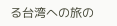る台湾への旅の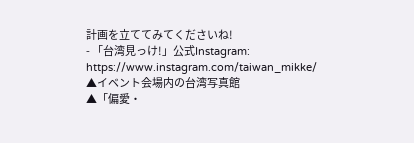計画を立ててみてくださいね!
- 「台湾見っけ!」公式Instagram: https://www.instagram.com/taiwan_mikke/
▲イベント会場内の台湾写真館
▲「偏愛・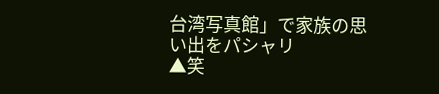台湾写真館」で家族の思い出をパシャリ
▲笑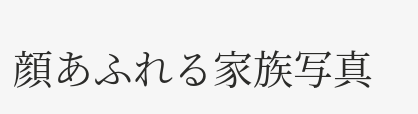顔あふれる家族写真